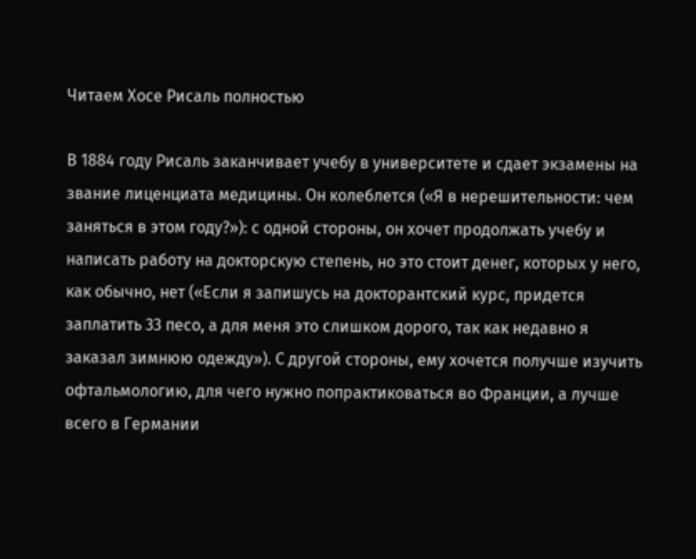Читаем Хосе Рисаль полностью

В 1884 году Рисаль заканчивает учебу в университете и сдает экзамены на звание лиценциата медицины. Он колеблется («Я в нерешительности: чем заняться в этом году?»): с одной стороны, он хочет продолжать учебу и написать работу на докторскую степень, но это стоит денег, которых у него, как обычно, нет («Если я запишусь на докторантский курс, придется заплатить 33 песо, а для меня это слишком дорого, так как недавно я заказал зимнюю одежду»). С другой стороны, ему хочется получше изучить офтальмологию, для чего нужно попрактиковаться во Франции, а лучше всего в Германии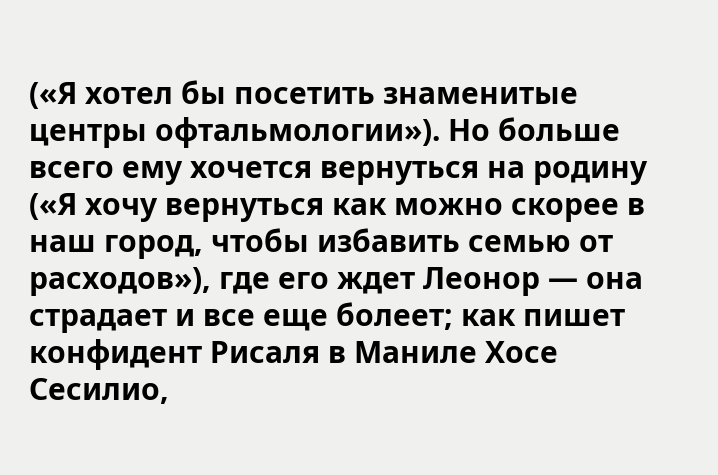(«Я хотел бы посетить знаменитые центры офтальмологии»). Но больше всего ему хочется вернуться на родину («Я хочу вернуться как можно скорее в наш город, чтобы избавить семью от расходов»), где его ждет Леонор — она страдает и все еще болеет; как пишет конфидент Рисаля в Маниле Хосе Сесилио,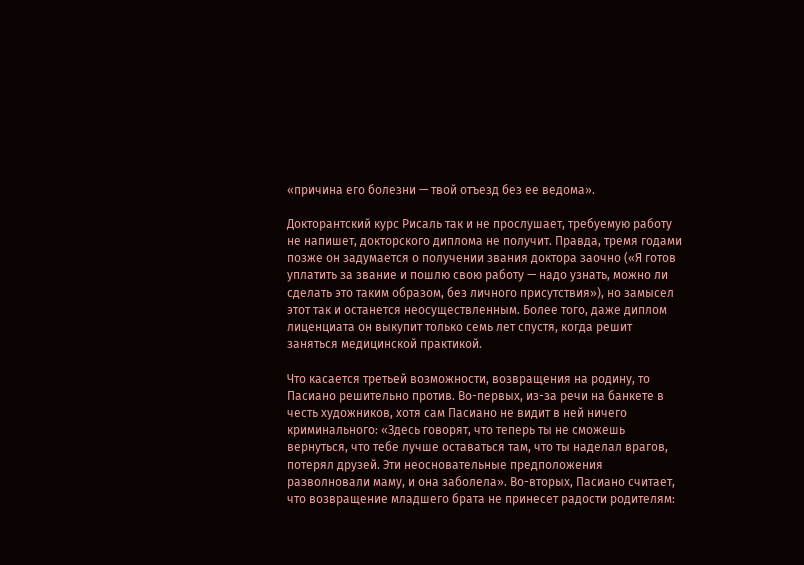«причина его болезни — твой отъезд без ее ведома».

Докторантский курс Рисаль так и не прослушает, требуемую работу не напишет, докторского диплома не получит. Правда, тремя годами позже он задумается о получении звания доктора заочно («Я готов уплатить за звание и пошлю свою работу — надо узнать, можно ли сделать это таким образом, без личного присутствия»), но замысел этот так и останется неосуществленным. Более того, даже диплом лиценциата он выкупит только семь лет спустя, когда решит заняться медицинской практикой.

Что касается третьей возможности, возвращения на родину, то Пасиано решительно против. Во-первых, из-за речи на банкете в честь художников, хотя сам Пасиано не видит в ней ничего криминального: «Здесь говорят, что теперь ты не сможешь вернуться, что тебе лучше оставаться там, что ты наделал врагов, потерял друзей. Эти неосновательные предположения разволновали маму, и она заболела». Во-вторых, Пасиано считает, что возвращение младшего брата не принесет радости родителям: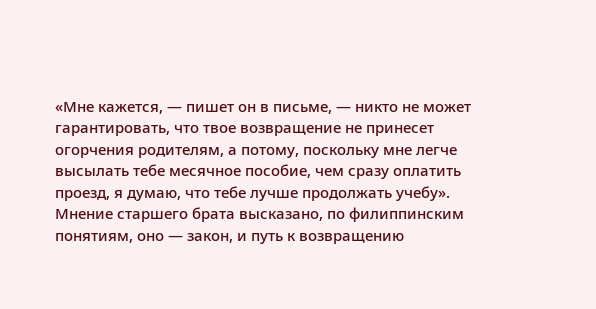«Мне кажется, — пишет он в письме, — никто не может гарантировать, что твое возвращение не принесет огорчения родителям, а потому, поскольку мне легче высылать тебе месячное пособие, чем сразу оплатить проезд, я думаю, что тебе лучше продолжать учебу». Мнение старшего брата высказано, по филиппинским понятиям, оно — закон, и путь к возвращению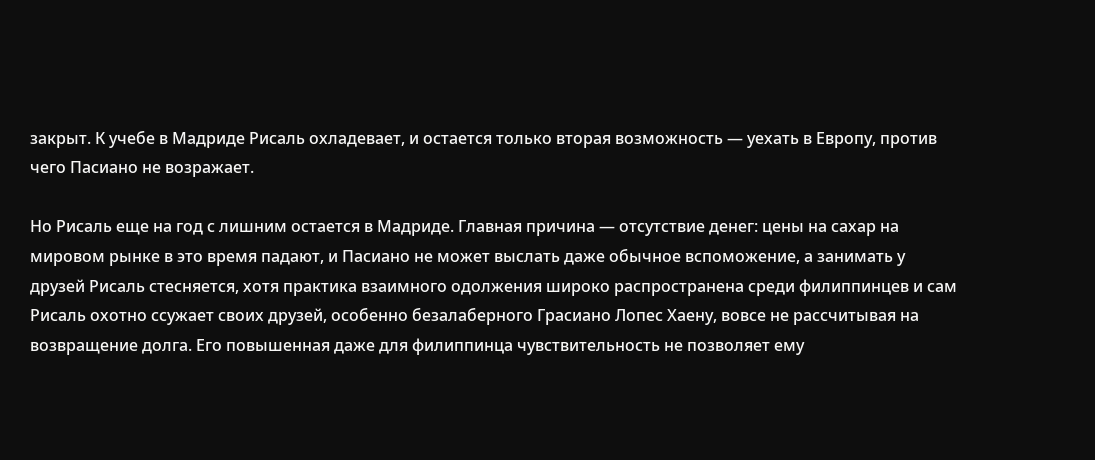закрыт. К учебе в Мадриде Рисаль охладевает, и остается только вторая возможность — уехать в Европу, против чего Пасиано не возражает.

Но Рисаль еще на год с лишним остается в Мадриде. Главная причина — отсутствие денег: цены на сахар на мировом рынке в это время падают, и Пасиано не может выслать даже обычное вспоможение, а занимать у друзей Рисаль стесняется, хотя практика взаимного одолжения широко распространена среди филиппинцев и сам Рисаль охотно ссужает своих друзей, особенно безалаберного Грасиано Лопес Хаену, вовсе не рассчитывая на возвращение долга. Его повышенная даже для филиппинца чувствительность не позволяет ему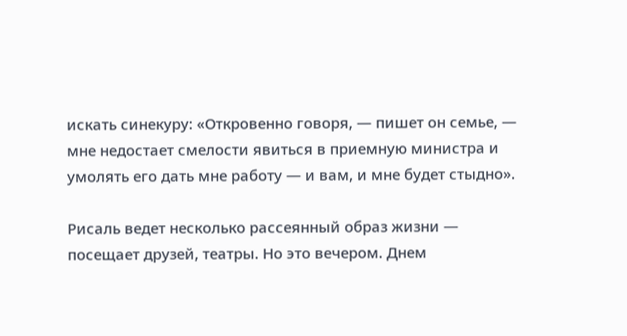искать синекуру: «Откровенно говоря, — пишет он семье, — мне недостает смелости явиться в приемную министра и умолять его дать мне работу — и вам, и мне будет стыдно».

Рисаль ведет несколько рассеянный образ жизни — посещает друзей, театры. Но это вечером. Днем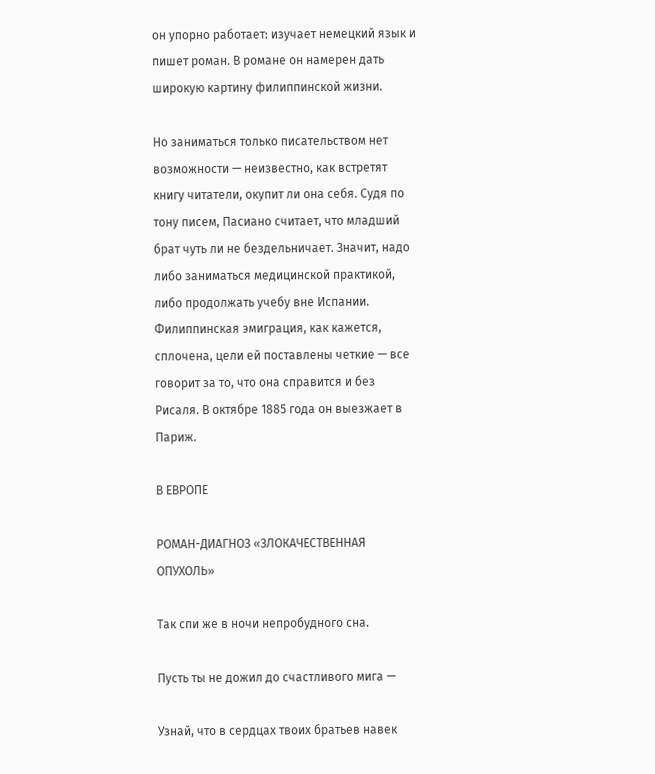он упорно работает: изучает немецкий язык и пишет роман. В романе он намерен дать широкую картину филиппинской жизни.

Но заниматься только писательством нет возможности — неизвестно, как встретят книгу читатели, окупит ли она себя. Судя по тону писем, Пасиано считает, что младший брат чуть ли не бездельничает. Значит, надо либо заниматься медицинской практикой, либо продолжать учебу вне Испании. Филиппинская эмиграция, как кажется, сплочена, цели ей поставлены четкие — все говорит за то, что она справится и без Рисаля. В октябре 1885 года он выезжает в Париж.

В ЕВРОПЕ

РОМАН-ДИАГНОЗ «ЗЛОКАЧЕСТВЕННАЯ ОПУХОЛЬ»

Так спи же в ночи непробудного сна.

Пусть ты не дожил до счастливого мига —

Узнай, что в сердцах твоих братьев навек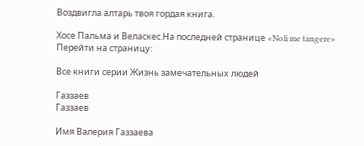Воздвигла алтарь твоя гордая книга.

Хосе Пальма и Веласкес.На последней странице «Noli me tangere»
Перейти на страницу:

Все книги серии Жизнь замечательных людей

Газзаев
Газзаев

Имя Валерия Газзаева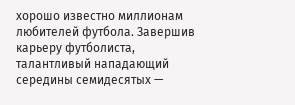хорошо известно миллионам любителей футбола. Завершив карьеру футболиста, талантливый нападающий середины семидесятых —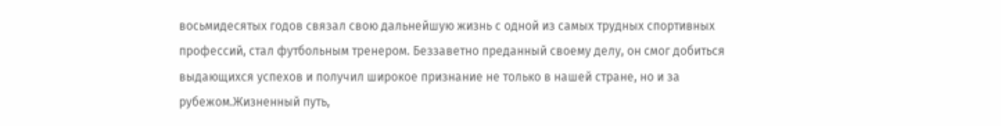восьмидесятых годов связал свою дальнейшую жизнь с одной из самых трудных спортивных профессий, стал футбольным тренером. Беззаветно преданный своему делу, он смог добиться выдающихся успехов и получил широкое признание не только в нашей стране, но и за рубежом.Жизненный путь,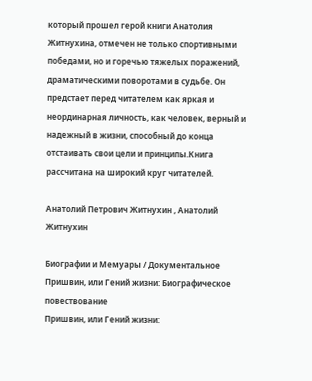который прошел герой книги Анатолия Житнухина, отмечен не только спортивными победами, но и горечью тяжелых поражений, драматическими поворотами в судьбе. Он предстает перед читателем как яркая и неординарная личность, как человек, верный и надежный в жизни, способный до конца отстаивать свои цели и принципы.Книга рассчитана на широкий круг читателей.

Анатолий Петрович Житнухин , Анатолий Житнухин

Биографии и Мемуары / Документальное
Пришвин, или Гений жизни: Биографическое повествование
Пришвин, или Гений жизни: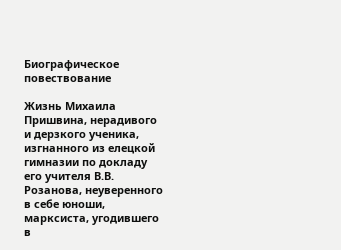Биографическое повествование

Жизнь Михаила Пришвина, нерадивого и дерзкого ученика, изгнанного из елецкой гимназии по докладу его учителя В.В. Розанова, неуверенного в себе юноши, марксиста, угодившего в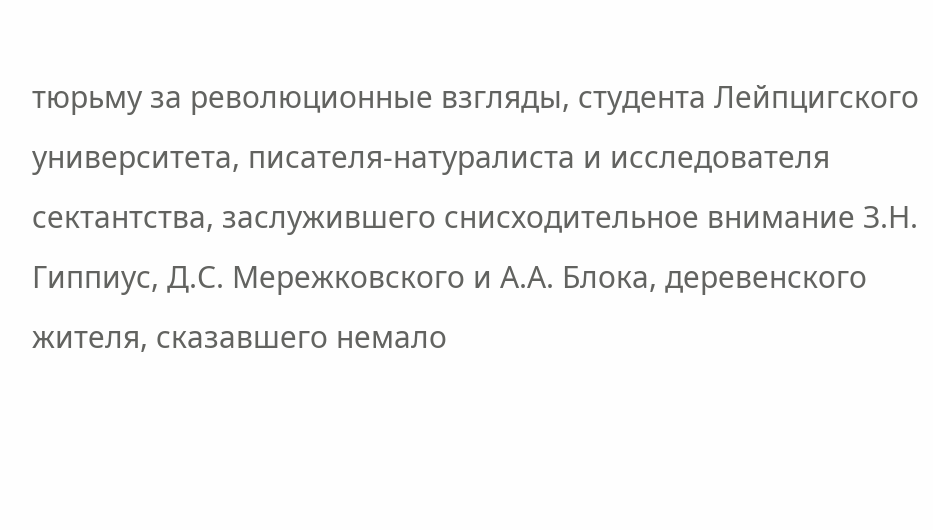тюрьму за революционные взгляды, студента Лейпцигского университета, писателя-натуралиста и исследователя сектантства, заслужившего снисходительное внимание З.Н. Гиппиус, Д.С. Мережковского и А.А. Блока, деревенского жителя, сказавшего немало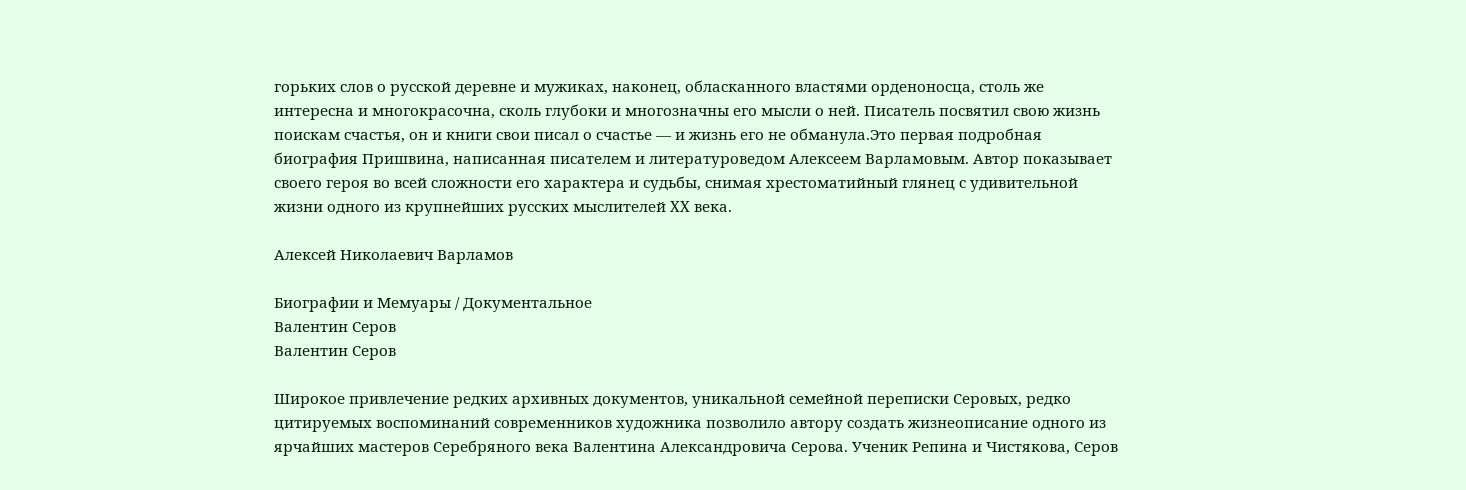горьких слов о русской деревне и мужиках, наконец, обласканного властями орденоносца, столь же интересна и многокрасочна, сколь глубоки и многозначны его мысли о ней. Писатель посвятил свою жизнь поискам счастья, он и книги свои писал о счастье — и жизнь его не обманула.Это первая подробная биография Пришвина, написанная писателем и литературоведом Алексеем Варламовым. Автор показывает своего героя во всей сложности его характера и судьбы, снимая хрестоматийный глянец с удивительной жизни одного из крупнейших русских мыслителей XX века.

Алексей Николаевич Варламов

Биографии и Мемуары / Документальное
Валентин Серов
Валентин Серов

Широкое привлечение редких архивных документов, уникальной семейной переписки Серовых, редко цитируемых воспоминаний современников художника позволило автору создать жизнеописание одного из ярчайших мастеров Серебряного века Валентина Александровича Серова. Ученик Репина и Чистякова, Серов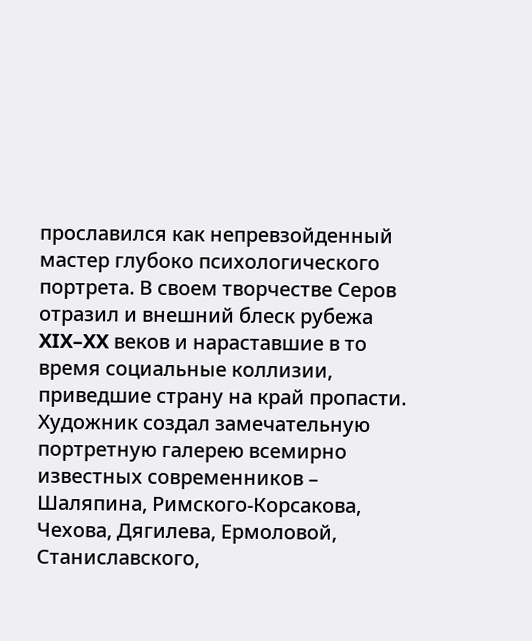прославился как непревзойденный мастер глубоко психологического портрета. В своем творчестве Серов отразил и внешний блеск рубежа XIX–XX веков и нараставшие в то время социальные коллизии, приведшие страну на край пропасти. Художник создал замечательную портретную галерею всемирно известных современников – Шаляпина, Римского-Корсакова, Чехова, Дягилева, Ермоловой, Станиславского,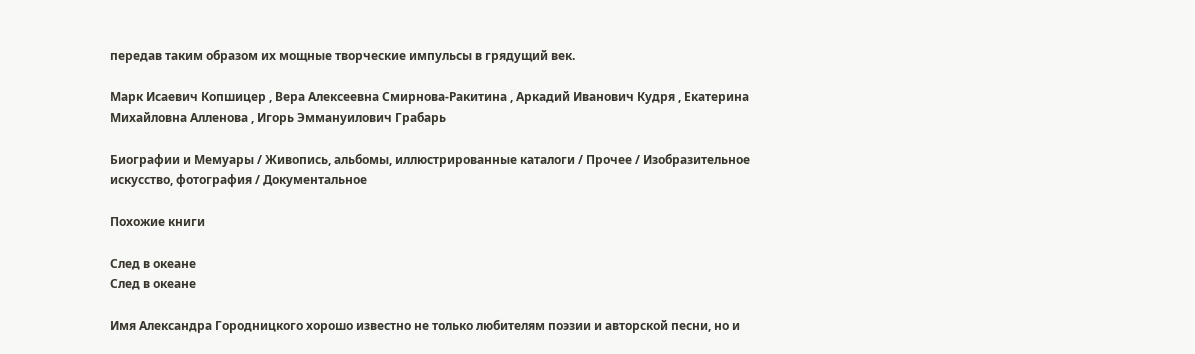передав таким образом их мощные творческие импульсы в грядущий век.

Марк Исаевич Копшицер , Вера Алексеевна Смирнова-Ракитина , Аркадий Иванович Кудря , Екатерина Михайловна Алленова , Игорь Эммануилович Грабарь

Биографии и Мемуары / Живопись, альбомы, иллюстрированные каталоги / Прочее / Изобразительное искусство, фотография / Документальное

Похожие книги

След в океане
След в океане

Имя Александра Городницкого хорошо известно не только любителям поэзии и авторской песни, но и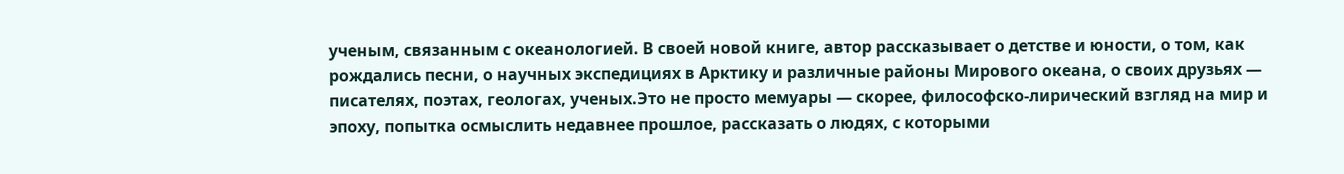ученым, связанным с океанологией. В своей новой книге, автор рассказывает о детстве и юности, о том, как рождались песни, о научных экспедициях в Арктику и различные районы Мирового океана, о своих друзьях — писателях, поэтах, геологах, ученых.Это не просто мемуары — скорее, философско-лирический взгляд на мир и эпоху, попытка осмыслить недавнее прошлое, рассказать о людях, с которыми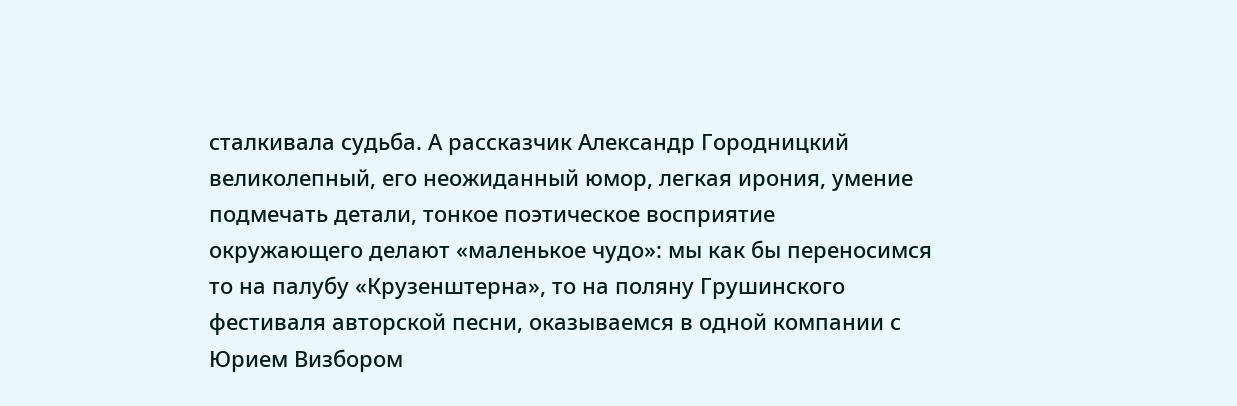сталкивала судьба. А рассказчик Александр Городницкий великолепный, его неожиданный юмор, легкая ирония, умение подмечать детали, тонкое поэтическое восприятие окружающего делают «маленькое чудо»: мы как бы переносимся то на палубу «Крузенштерна», то на поляну Грушинского фестиваля авторской песни, оказываемся в одной компании с Юрием Визбором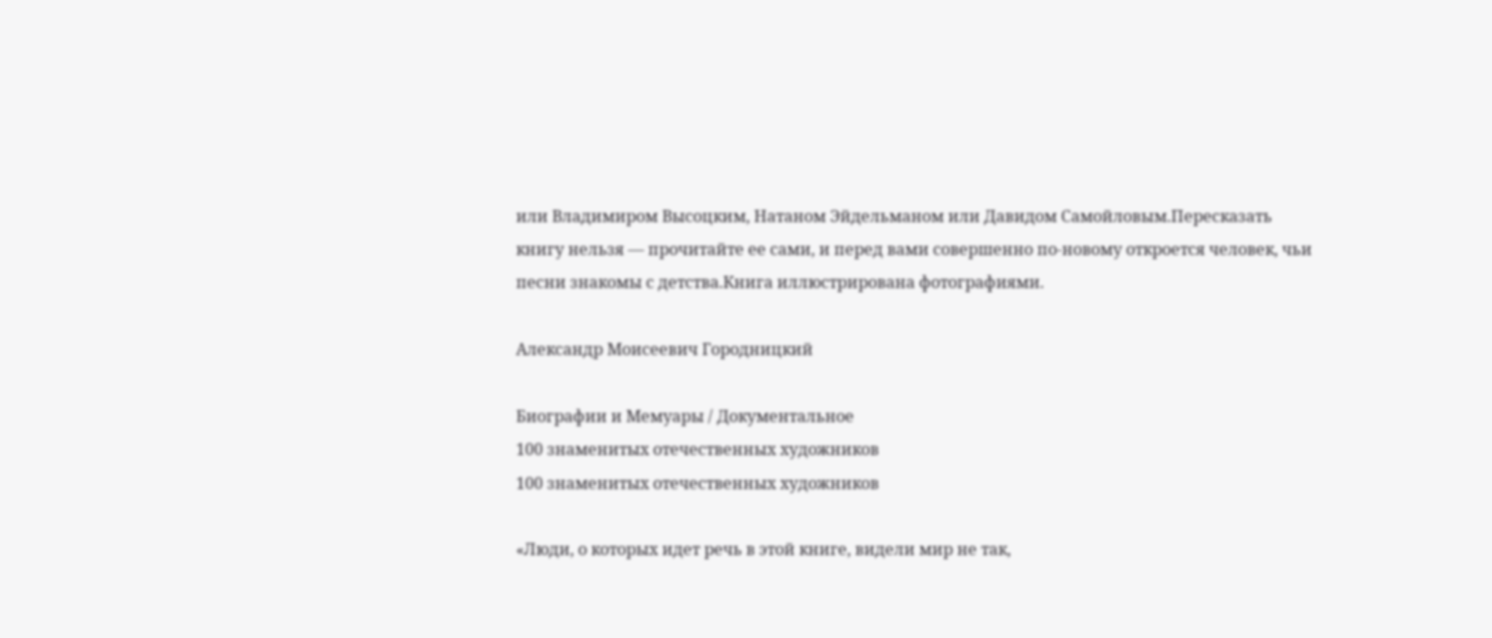или Владимиром Высоцким, Натаном Эйдельманом или Давидом Самойловым.Пересказать книгу нельзя — прочитайте ее сами, и перед вами совершенно по-новому откроется человек, чьи песни знакомы с детства.Книга иллюстрирована фотографиями.

Александр Моисеевич Городницкий

Биографии и Мемуары / Документальное
100 знаменитых отечественных художников
100 знаменитых отечественных художников

«Люди, о которых идет речь в этой книге, видели мир не так,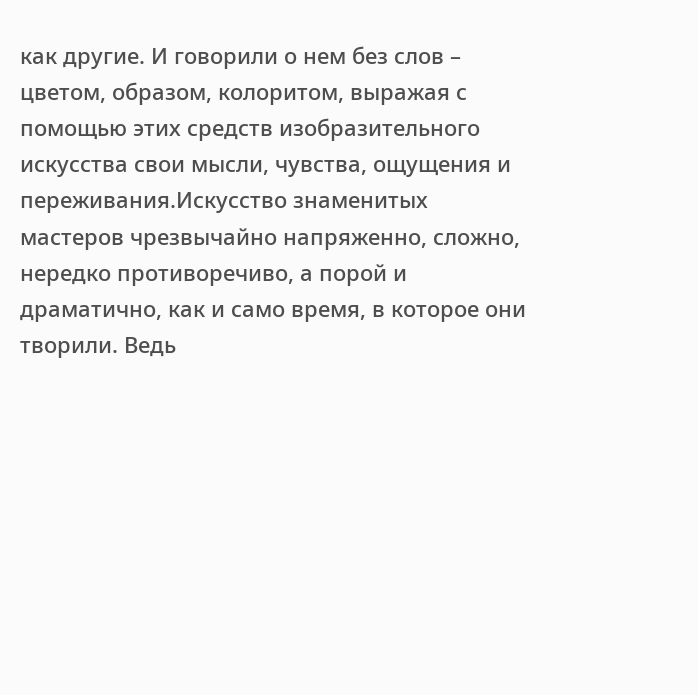как другие. И говорили о нем без слов – цветом, образом, колоритом, выражая с помощью этих средств изобразительного искусства свои мысли, чувства, ощущения и переживания.Искусство знаменитых мастеров чрезвычайно напряженно, сложно, нередко противоречиво, а порой и драматично, как и само время, в которое они творили. Ведь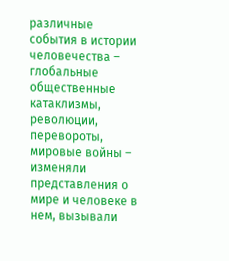различные события в истории человечества – глобальные общественные катаклизмы, революции, перевороты, мировые войны – изменяли представления о мире и человеке в нем, вызывали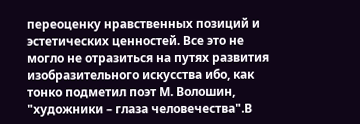переоценку нравственных позиций и эстетических ценностей. Все это не могло не отразиться на путях развития изобразительного искусства ибо, как тонко подметил поэт М. Волошин, "художники – глаза человечества".В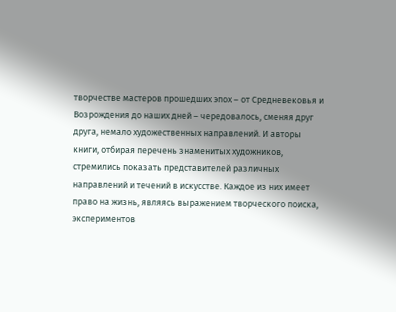творчестве мастеров прошедших эпох – от Средневековья и Возрождения до наших дней – чередовалось, сменяя друг друга, немало художественных направлений. И авторы книги, отбирая перечень знаменитых художников, стремились показать представителей различных направлений и течений в искусстве. Каждое из них имеет право на жизнь, являясь выражением творческого поиска, экспериментов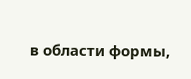в области формы,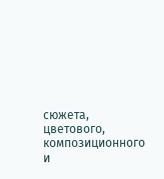сюжета, цветового, композиционного и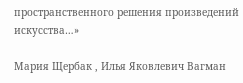пространственного решения произведений искусства…»

Мария Щербак , Илья Яковлевич Вагман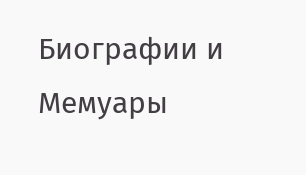Биографии и Мемуары